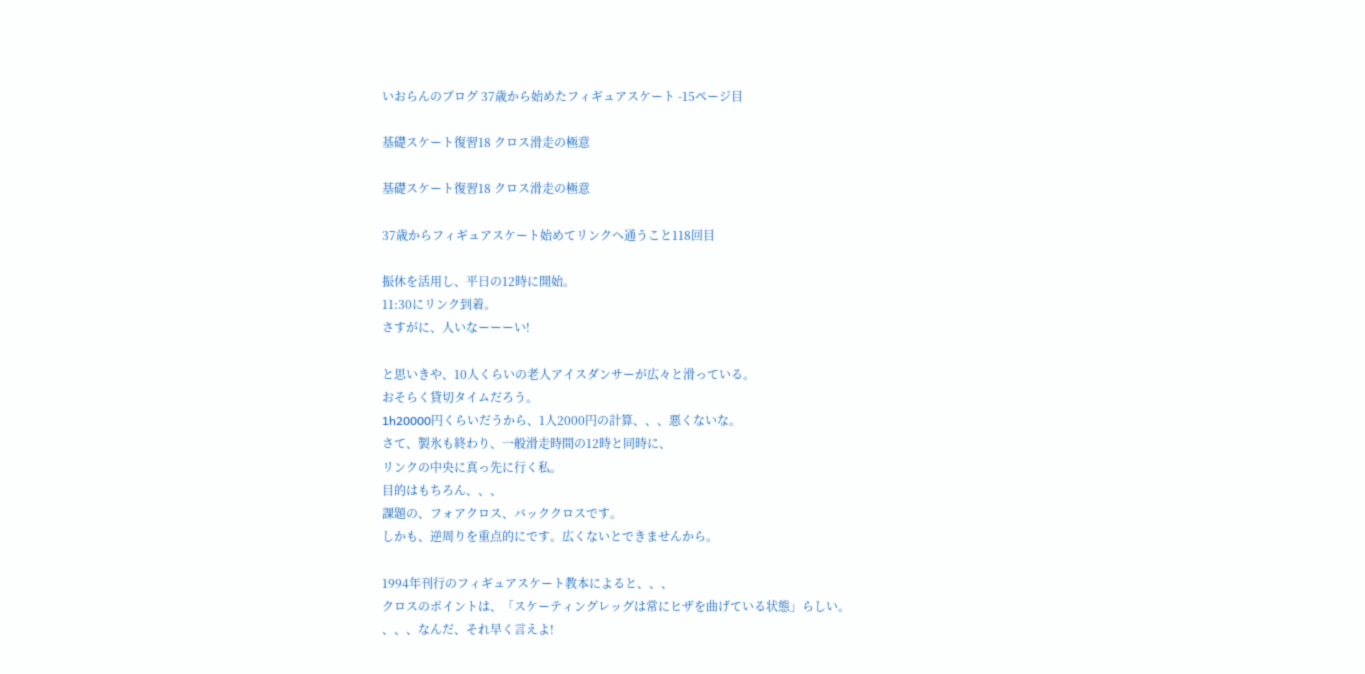いおらんのブログ 37歳から始めたフィギュアスケート -15ページ目

基礎スケート復習18 クロス滑走の極意

基礎スケート復習18 クロス滑走の極意

37歳からフィギュアスケート始めてリンクへ通うこと118回目

振休を活用し、平日の12時に開始。
11:30にリンク到着。
さすがに、人いなーーーい!

と思いきや、10人くらいの老人アイスダンサーが広々と滑っている。
おそらく貸切タイムだろう。
1h20000円くらいだうから、1人2000円の計算、、、悪くないな。
さて、製氷も終わり、一般滑走時間の12時と同時に、
リンクの中央に真っ先に行く私。
目的はもちろん、、、
課題の、フォアクロス、バッククロスです。
しかも、逆周りを重点的にです。広くないとできませんから。

1994年刊行のフィギュアスケート教本によると、、、
クロスのポイントは、「スケーティングレッグは常にヒザを曲げている状態」らしい。
、、、なんだ、それ早く言えよ!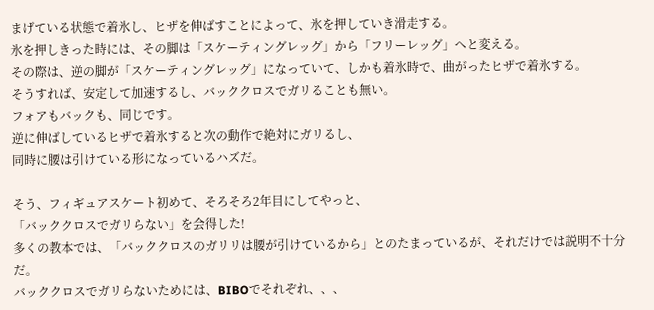まげている状態で着氷し、ヒザを伸ばすことによって、氷を押していき滑走する。
氷を押しきった時には、その脚は「スケーティングレッグ」から「フリーレッグ」へと変える。
その際は、逆の脚が「スケーティングレッグ」になっていて、しかも着氷時で、曲がったヒザで着氷する。
そうすれば、安定して加速するし、バッククロスでガリることも無い。
フォアもバックも、同じです。
逆に伸ばしているヒザで着氷すると次の動作で絶対にガリるし、
同時に腰は引けている形になっているハズだ。

そう、フィギュアスケート初めて、そろそろ2年目にしてやっと、
「バッククロスでガリらない」を会得した!
多くの教本では、「バッククロスのガリリは腰が引けているから」とのたまっているが、それだけでは説明不十分だ。
バッククロスでガリらないためには、BIBOでそれぞれ、、、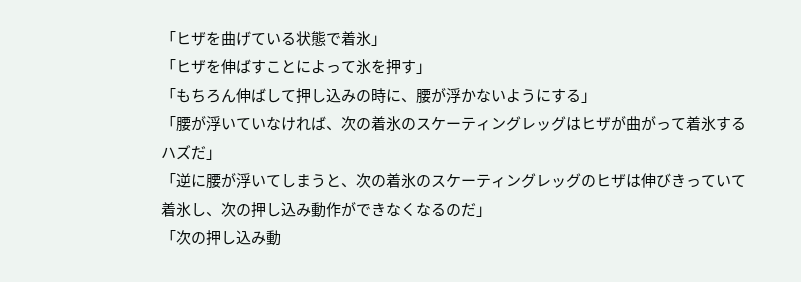「ヒザを曲げている状態で着氷」
「ヒザを伸ばすことによって氷を押す」
「もちろん伸ばして押し込みの時に、腰が浮かないようにする」
「腰が浮いていなければ、次の着氷のスケーティングレッグはヒザが曲がって着氷するハズだ」
「逆に腰が浮いてしまうと、次の着氷のスケーティングレッグのヒザは伸びきっていて着氷し、次の押し込み動作ができなくなるのだ」
「次の押し込み動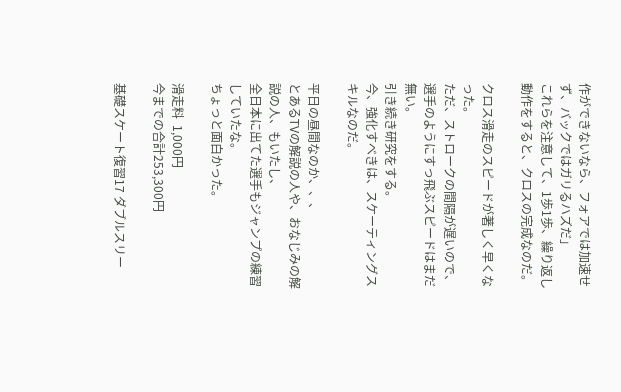作ができないなら、フォアでは加速せず、バックではガリるハズだ」
これらを注意して、1歩1歩、繰り返し動作をすると、クロスの完成なのだ。

クロス滑走のスピードが著しく早くなった。
ただ、ストロークの間隔が遅いので、選手のようにすっ飛ぶスピードはまだ無い。
引き続き研究をする。
今、強化すべきは、スケーティングスキルなのだ。

平日の昼間なのか、、、
とあるTVの解説の人や、おなじみの解説の人、もいたし、
全日本に出てた選手もジャンプの練習していたな。
ちょっと面白かった。

滑走料  1,000円
今までの合計253,300円

基礎スケート復習17 ダブルスリー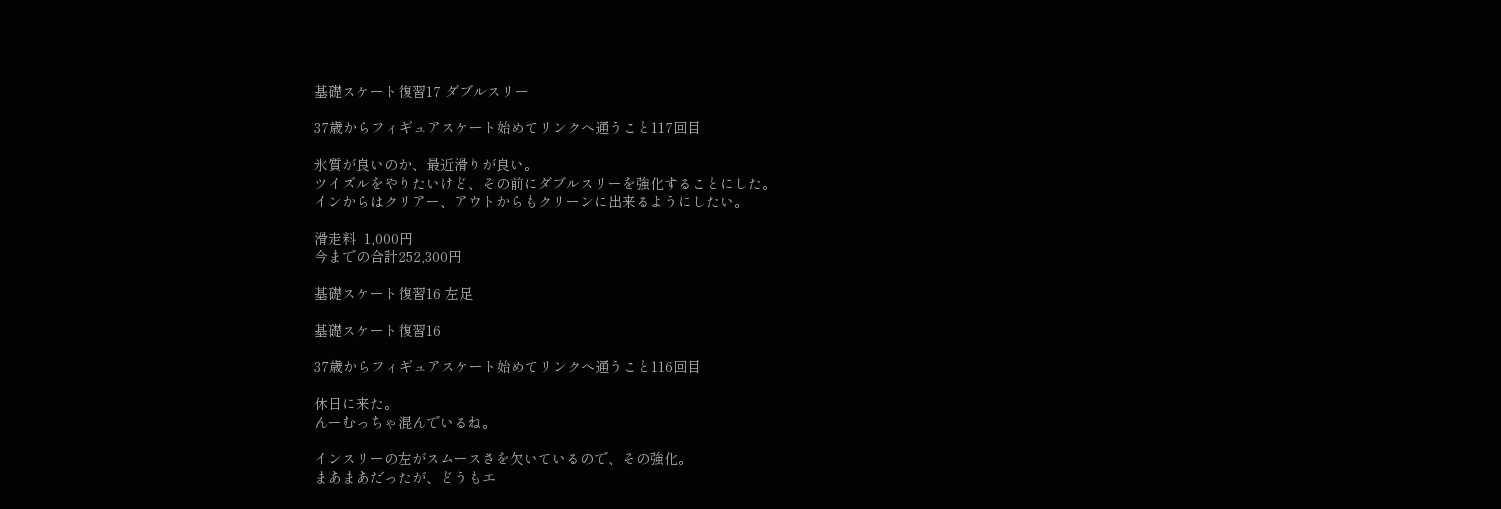基礎スケート復習17 ダブルスリー

37歳からフィギュアスケート始めてリンクへ通うこと117回目

氷質が良いのか、最近滑りが良い。
ツイズルをやりたいけど、その前にダブルスリーを強化することにした。
インからはクリアー、アウトからもクリーンに出来るようにしたい。

滑走料  1,000円
今までの合計252,300円

基礎スケート復習16 左足

基礎スケート復習16

37歳からフィギュアスケート始めてリンクへ通うこと116回目

休日に来た。
んーむっちゃ混んでいるね。

インスリーの左がスムースさを欠いているので、その強化。
まあまあだったが、どうもエ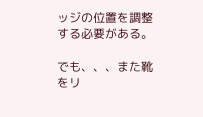ッジの位置を調整する必要がある。

でも、、、また靴をリ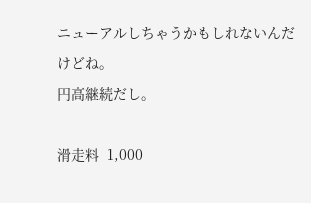ニューアルしちゃうかもしれないんだけどね。
円高継続だし。

滑走料  1,000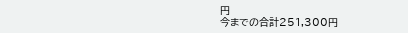円
今までの合計251,300円